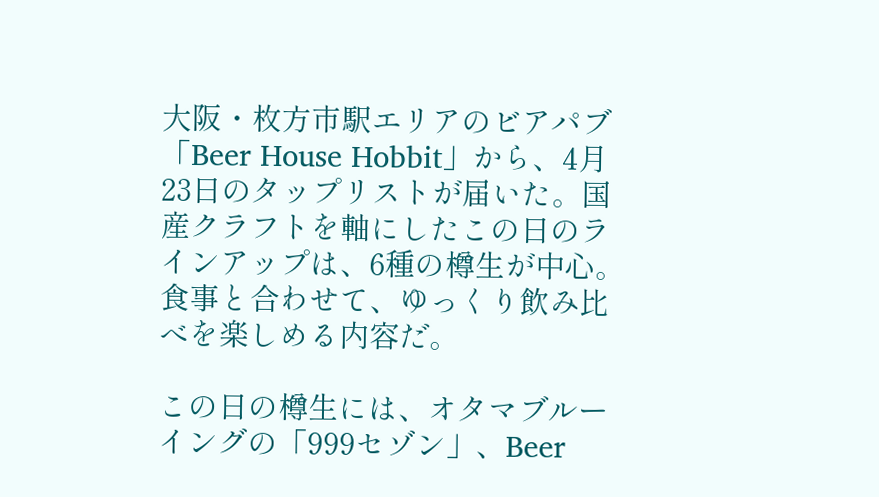大阪・枚方市駅エリアのビアパブ「Beer House Hobbit」から、4月23日のタップリストが届いた。国産クラフトを軸にしたこの日のラインアップは、6種の樽生が中心。食事と合わせて、ゆっくり飲み比べを楽しめる内容だ。

この日の樽生には、オタマブルーイングの「999セゾン」、Beer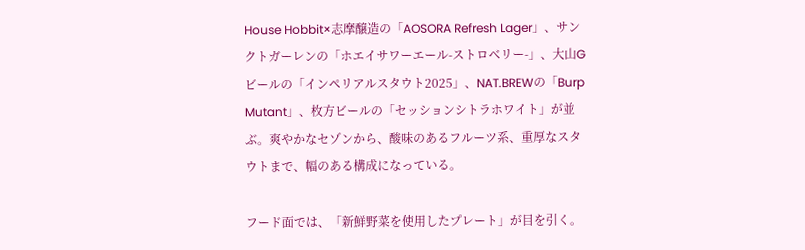House Hobbit×志摩醸造の「AOSORA Refresh Lager」、サンクトガーレンの「ホエイサワーエール-ストロベリー-」、大山Gビールの「インペリアルスタウト2025」、NAT.BREWの「Burp Mutant」、枚方ビールの「セッションシトラホワイト」が並ぶ。爽やかなセゾンから、酸味のあるフルーツ系、重厚なスタウトまで、幅のある構成になっている。

フード面では、「新鮮野菜を使用したプレート」が目を引く。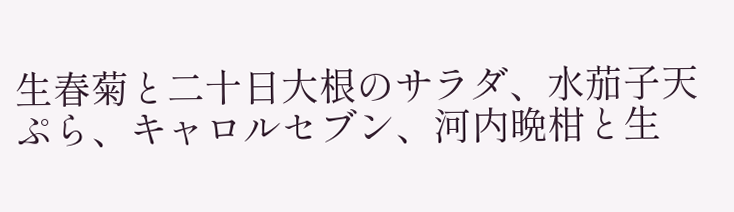生春菊と二十日大根のサラダ、水茄子天ぷら、キャロルセブン、河内晩柑と生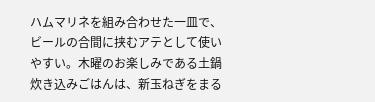ハムマリネを組み合わせた一皿で、ビールの合間に挟むアテとして使いやすい。木曜のお楽しみである土鍋炊き込みごはんは、新玉ねぎをまる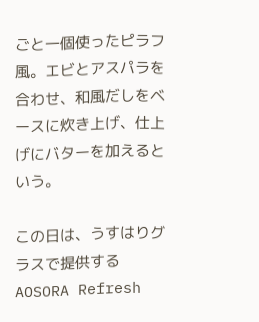ごと一個使ったピラフ風。エビとアスパラを合わせ、和風だしをベースに炊き上げ、仕上げにバターを加えるという。

この日は、うすはりグラスで提供するAOSORA Refresh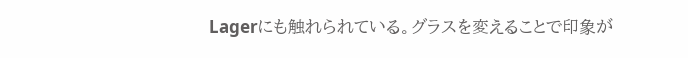Lagerにも触れられている。グラスを変えることで印象が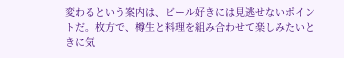変わるという案内は、ビール好きには見逃せないポイントだ。枚方で、樽生と料理を組み合わせて楽しみたいときに気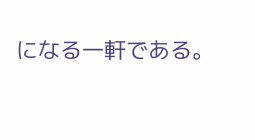になる一軒である。